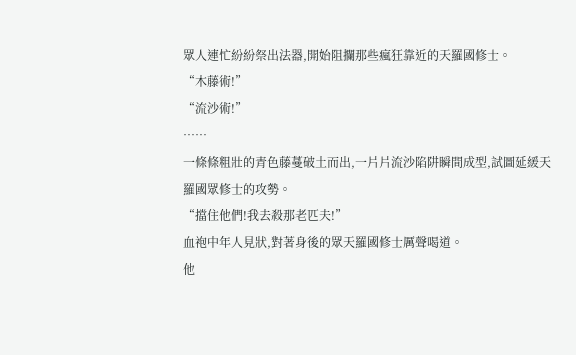眾人連忙紛紛祭出法器,開始阻攔那些瘋狂靠近的天羅國修士。
“木藤術!”
“流沙術!”
……
一條條粗壯的青色藤蔓破土而出,一片片流沙陷阱瞬間成型,試圖延緩天羅國眾修士的攻勢。
“擋住他們!我去殺那老匹夫!”
血袍中年人見狀,對著身後的眾天羅國修士厲聲喝道。
他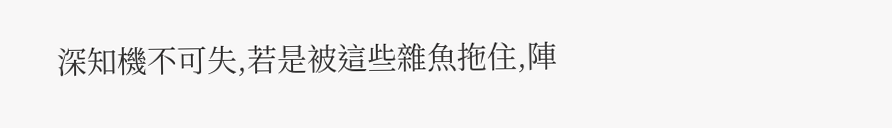深知機不可失,若是被這些雜魚拖住,陣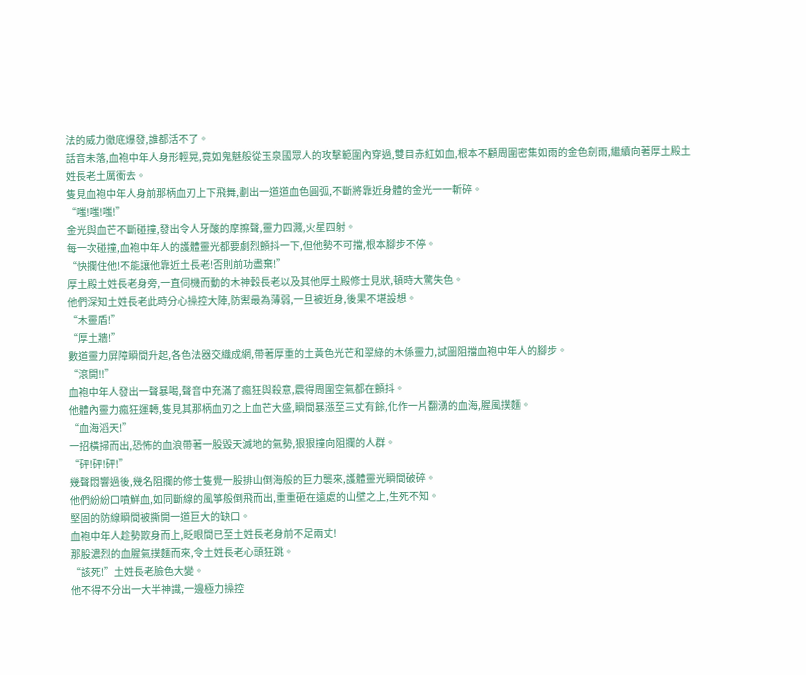法的威力徹底爆發,誰都活不了。
話音未落,血袍中年人身形輕晃,竟如鬼魅般從玉泉國眾人的攻擊範圍內穿過,雙目赤紅如血,根本不顧周圍密集如雨的金色劍雨,繼續向著厚土殿土姓長老土厲衝去。
隻見血袍中年人身前那柄血刃上下飛舞,劃出一道道血色圓弧,不斷將靠近身體的金光一一斬碎。
“嗤!嗤!嗤!”
金光與血芒不斷碰撞,發出令人牙酸的摩擦聲,靈力四濺,火星四射。
每一次碰撞,血袍中年人的護體靈光都要劇烈顫抖一下,但他勢不可擋,根本腳步不停。
“快攔住他!不能讓他靠近土長老!否則前功盡棄!”
厚土殿土姓長老身旁,一直伺機而動的木神穀長老以及其他厚土殿修士見狀,頓時大驚失色。
他們深知土姓長老此時分心操控大陣,防禦最為薄弱,一旦被近身,後果不堪設想。
“木靈盾!”
“厚土牆!”
數道靈力屏障瞬間升起,各色法器交織成網,帶著厚重的土黃色光芒和翠綠的木係靈力,試圖阻擋血袍中年人的腳步。
“滾開!!”
血袍中年人發出一聲暴喝,聲音中充滿了瘋狂與殺意,震得周圍空氣都在顫抖。
他體內靈力瘋狂運轉,隻見其那柄血刃之上血芒大盛,瞬間暴漲至三丈有餘,化作一片翻湧的血海,腥風撲麵。
“血海滔天!”
一招橫掃而出,恐怖的血浪帶著一股毀天滅地的氣勢,狠狠撞向阻攔的人群。
“砰!砰!砰!”
幾聲悶響過後,幾名阻攔的修士隻覺一股排山倒海般的巨力襲來,護體靈光瞬間破碎。
他們紛紛口噴鮮血,如同斷線的風箏般倒飛而出,重重砸在遠處的山壁之上,生死不知。
堅固的防線瞬間被撕開一道巨大的缺口。
血袍中年人趁勢欺身而上,眨眼間已至土姓長老身前不足兩丈!
那股濃烈的血腥氣撲麵而來,令土姓長老心頭狂跳。
“該死!”土姓長老臉色大變。
他不得不分出一大半神識,一邊極力操控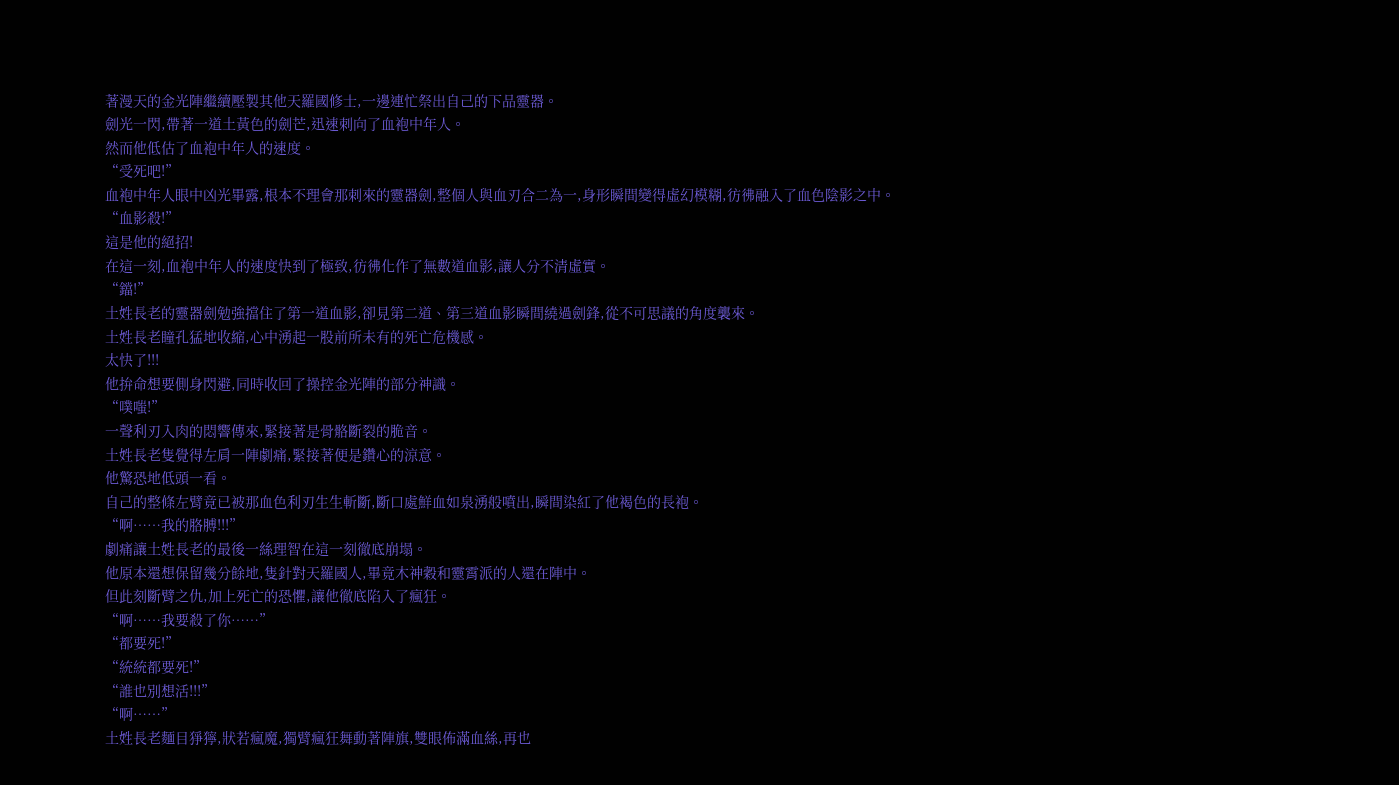著漫天的金光陣繼續壓製其他天羅國修士,一邊連忙祭出自己的下品靈器。
劍光一閃,帶著一道土黃色的劍芒,迅速刺向了血袍中年人。
然而他低估了血袍中年人的速度。
“受死吧!”
血袍中年人眼中凶光畢露,根本不理會那刺來的靈器劍,整個人與血刃合二為一,身形瞬間變得虛幻模糊,彷彿融入了血色陰影之中。
“血影殺!”
這是他的絕招!
在這一刻,血袍中年人的速度快到了極致,彷彿化作了無數道血影,讓人分不清虛實。
“鐺!”
土姓長老的靈器劍勉強擋住了第一道血影,卻見第二道、第三道血影瞬間繞過劍鋒,從不可思議的角度襲來。
土姓長老瞳孔猛地收縮,心中湧起一股前所未有的死亡危機感。
太快了!!!
他拚命想要側身閃避,同時收回了操控金光陣的部分神識。
“噗嗤!”
一聲利刃入肉的悶響傳來,緊接著是骨骼斷裂的脆音。
土姓長老隻覺得左肩一陣劇痛,緊接著便是鑽心的涼意。
他驚恐地低頭一看。
自己的整條左臂竟已被那血色利刃生生斬斷,斷口處鮮血如泉湧般噴出,瞬間染紅了他褐色的長袍。
“啊……我的胳膊!!!”
劇痛讓土姓長老的最後一絲理智在這一刻徹底崩塌。
他原本還想保留幾分餘地,隻針對天羅國人,畢竟木神穀和靈霄派的人還在陣中。
但此刻斷臂之仇,加上死亡的恐懼,讓他徹底陷入了瘋狂。
“啊……我要殺了你……”
“都要死!”
“統統都要死!”
“誰也別想活!!!”
“啊……”
土姓長老麵目猙獰,狀若瘋魔,獨臂瘋狂舞動著陣旗,雙眼佈滿血絲,再也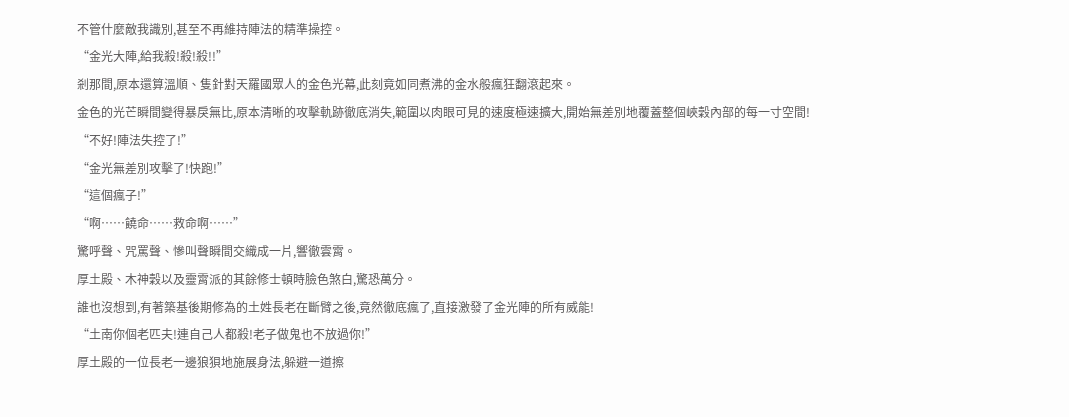不管什麼敵我識別,甚至不再維持陣法的精準操控。
“金光大陣,給我殺!殺!殺!!”
剎那間,原本還算溫順、隻針對天羅國眾人的金色光幕,此刻竟如同煮沸的金水般瘋狂翻滾起來。
金色的光芒瞬間變得暴戾無比,原本清晰的攻擊軌跡徹底消失,範圍以肉眼可見的速度極速擴大,開始無差別地覆蓋整個峽穀內部的每一寸空間!
“不好!陣法失控了!”
“金光無差別攻擊了!快跑!”
“這個瘋子!”
“啊……饒命……救命啊……”
驚呼聲、咒罵聲、慘叫聲瞬間交織成一片,響徹雲霄。
厚土殿、木神穀以及靈霄派的其餘修士頓時臉色煞白,驚恐萬分。
誰也沒想到,有著築基後期修為的土姓長老在斷臂之後,竟然徹底瘋了,直接激發了金光陣的所有威能!
“土南你個老匹夫!連自己人都殺!老子做鬼也不放過你!”
厚土殿的一位長老一邊狼狽地施展身法,躲避一道擦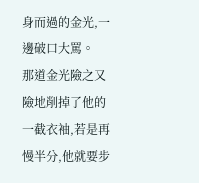身而過的金光,一邊破口大罵。
那道金光險之又險地削掉了他的一截衣袖,若是再慢半分,他就要步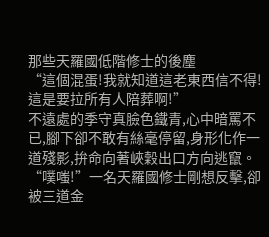那些天羅國低階修士的後塵
“這個混蛋!我就知道這老東西信不得!這是要拉所有人陪葬啊!”
不遠處的季守真臉色鐵青,心中暗罵不已,腳下卻不敢有絲毫停留,身形化作一道殘影,拚命向著峽穀出口方向逃竄。
“噗嗤!”一名天羅國修士剛想反擊,卻被三道金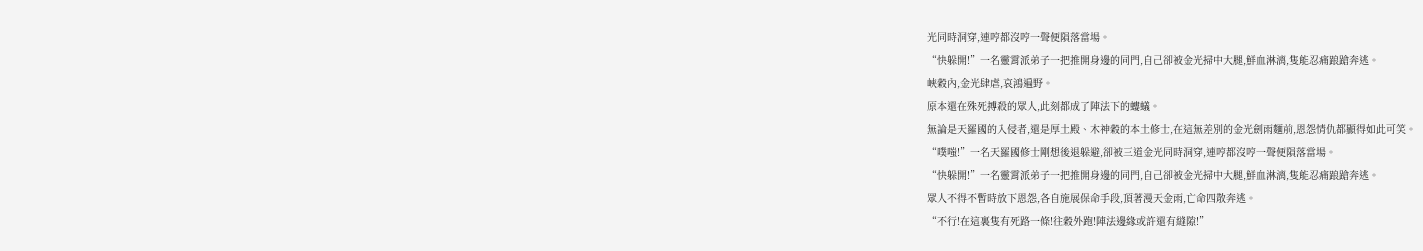光同時洞穿,連哼都沒哼一聲便隕落當場。
“快躲開!”一名靈霄派弟子一把推開身邊的同門,自己卻被金光掃中大腿,鮮血淋漓,隻能忍痛踉蹌奔逃。
峽穀內,金光肆虐,哀鴻遍野。
原本還在殊死搏殺的眾人,此刻都成了陣法下的螻蟻。
無論是天羅國的入侵者,還是厚土殿、木神穀的本土修士,在這無差別的金光劍雨麵前,恩怨情仇都顯得如此可笑。
“噗嗤!”一名天羅國修士剛想後退躲避,卻被三道金光同時洞穿,連哼都沒哼一聲便隕落當場。
“快躲開!”一名靈霄派弟子一把推開身邊的同門,自己卻被金光掃中大腿,鮮血淋漓,隻能忍痛踉蹌奔逃。
眾人不得不暫時放下恩怨,各自施展保命手段,頂著漫天金雨,亡命四散奔逃。
“不行!在這裏隻有死路一條!往穀外跑!陣法邊緣或許還有縫隙!”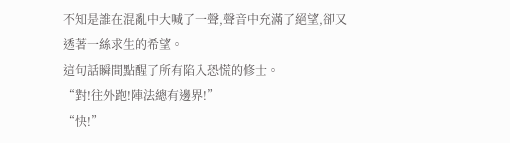不知是誰在混亂中大喊了一聲,聲音中充滿了絕望,卻又透著一絲求生的希望。
這句話瞬間點醒了所有陷入恐慌的修士。
“對!往外跑!陣法總有邊界!”
“快!”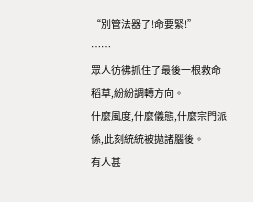“別管法器了!命要緊!”
……
眾人彷彿抓住了最後一根救命稻草,紛紛調轉方向。
什麼風度,什麼儀態,什麼宗門派係,此刻統統被拋諸腦後。
有人甚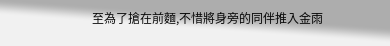至為了搶在前麵,不惜將身旁的同伴推入金雨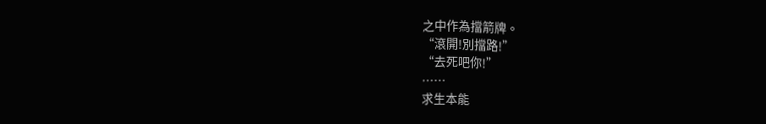之中作為擋箭牌。
“滾開!別擋路!”
“去死吧你!”
……
求生本能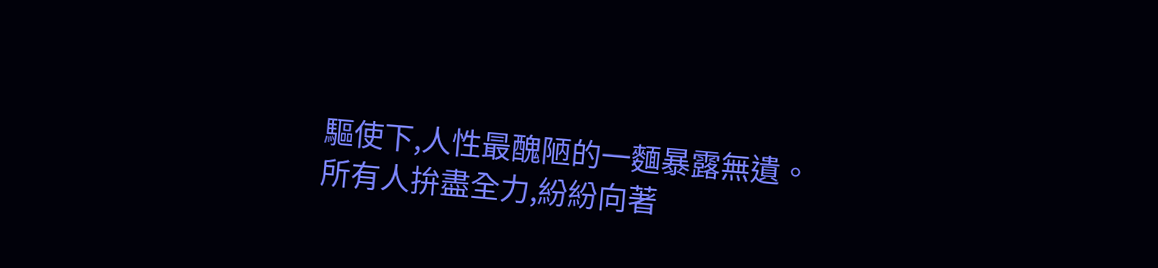驅使下,人性最醜陋的一麵暴露無遺。
所有人拚盡全力,紛紛向著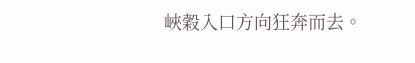峽穀入口方向狂奔而去。